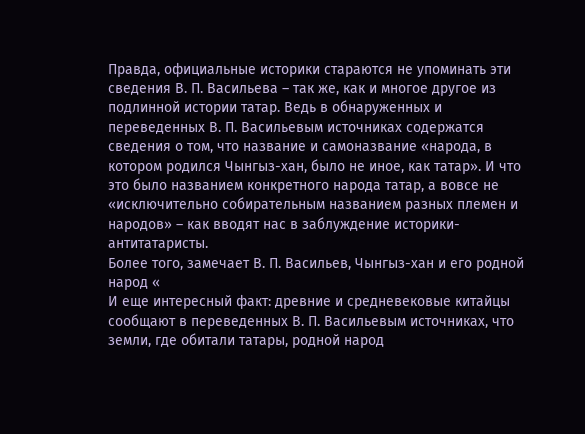Правда, официальные историки стараются не упоминать эти сведения В. П. Васильева – так же, как и многое другое из подлинной истории татар. Ведь в обнаруженных и переведенных В. П. Васильевым источниках содержатся сведения о том, что название и самоназвание «народа, в котором родился Чынгыз-хан, было не иное, как татар». И что это было названием конкретного народа татар, а вовсе не «исключительно собирательным названием разных племен и народов» – как вводят нас в заблуждение историки-антитатаристы.
Более того, замечает В. П. Васильев, Чынгыз-хан и его родной народ «
И еще интересный факт: древние и средневековые китайцы сообщают в переведенных В. П. Васильевым источниках, что земли, где обитали татары, родной народ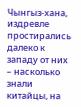Чынгыз-хана, издревле простирались далеко к западу от них – насколько знали китайцы, на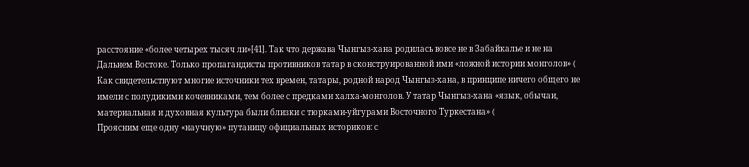расстояние «более четырех тысяч ли»[41]. Так что держава Чынгыз-хана родилась вовсе не в Забайкалье и не на Дальнем Востоке. Только пропагандисты противников татар в сконструированной ими «ложной истории монголов» (
Как свидетельствуют многие источники тех времен, татары, родной народ Чынгыз-хана, в принципе ничего общего не имели с полудикими кочевниками, тем более с предками халха-монголов. У татар Чынгыз-хана «язык, обычаи, материальная и духовная культура были близки с тюрками-уйгурами Восточного Туркестана» (
Проясним еще одну «научную» путаницу официальных историков: с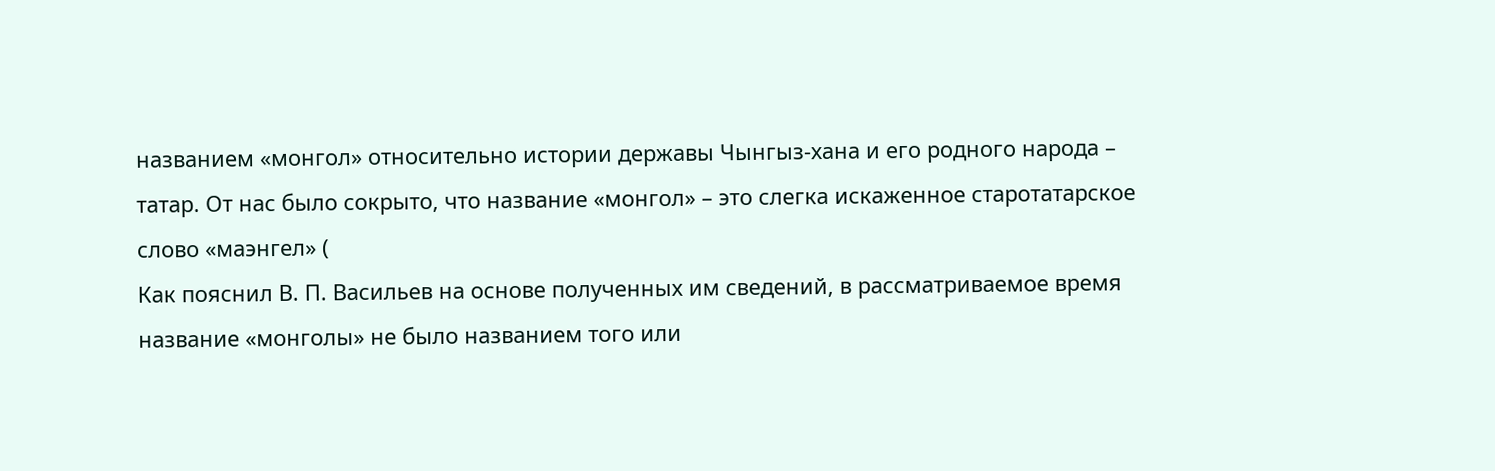названием «монгол» относительно истории державы Чынгыз-хана и его родного народа – татар. От нас было сокрыто, что название «монгол» – это слегка искаженное старотатарское слово «маэнгел» (
Как пояснил В. П. Васильев на основе полученных им сведений, в рассматриваемое время название «монголы» не было названием того или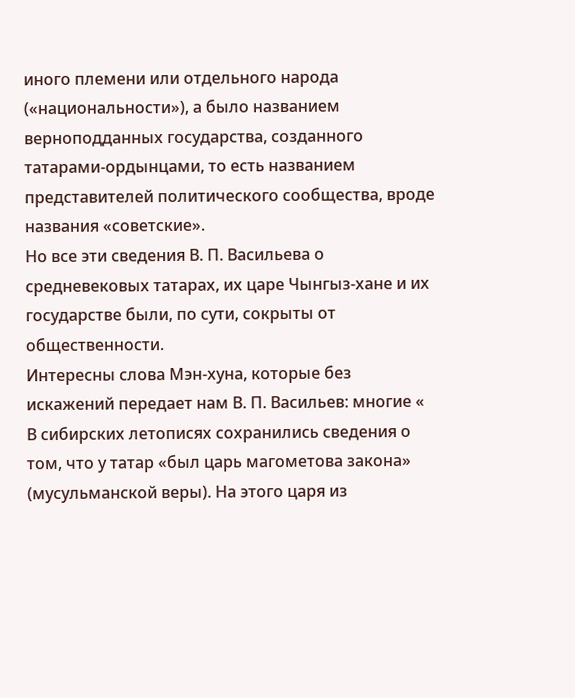иного племени или отдельного народа («национальности»), а было названием верноподданных государства, созданного татарами-ордынцами, то есть названием представителей политического сообщества, вроде названия «советские».
Но все эти сведения В. П. Васильева о средневековых татарах, их царе Чынгыз-хане и их государстве были, по сути, сокрыты от общественности.
Интересны слова Мэн-хуна, которые без искажений передает нам В. П. Васильев: многие «
В сибирских летописях сохранились сведения о том, что у татар «был царь магометова закона» (мусульманской веры). На этого царя из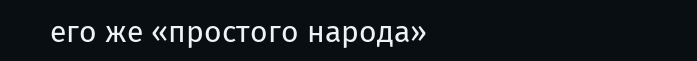его же «простого народа»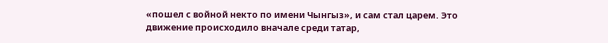«пошел с войной некто по имени Чынгыз», и сам стал царем. Это движение происходило вначале среди татар,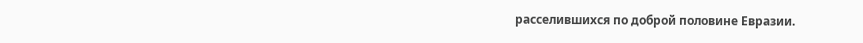расселившихся по доброй половине Евразии.